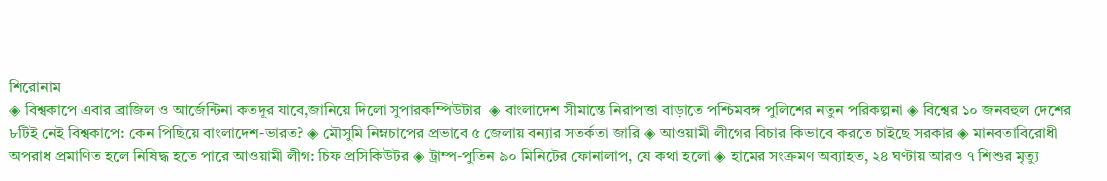শিরোনাম
◈ বিশ্বকা‌পে এবার ব্রাজিল ও আর্জেন্টিনা কতদূর যাবে,জা‌নি‌য়ে দি‌লো সুপারকম্পিউটার  ◈ বাংলাদেশ সীমান্তে নিরাপত্তা বাড়াতে পশ্চিমবঙ্গ পুলিশের নতুন পরিকল্পনা ◈ বিশ্বের ১০ জনবহুল দেশের ৮টিই নেই বিশ্বকাপে: কেন পিছিয়ে বাংলাদেশ-ভারত? ◈ মৌসুমি নিম্নচাপের প্রভাবে ৫ জেলায় বন্যার সতর্কতা জারি ◈ আওয়ামী লীগের বিচার কিভাবে করতে চাইছে সরকার ◈ মানবতাবিরোধী অপরাধ প্রমাণিত হলে নিষিদ্ধ হতে পারে আওয়ামী লীগ: চিফ প্রসিকিউটর ◈ ট্রাম্প-পুতিন ৯০ মিনিটের ফোনালাপ, যে কথা হলো ◈ হামের সংক্রমণ অব্যাহত, ২৪ ঘণ্টায় আরও ৭ শিশুর মৃত্যু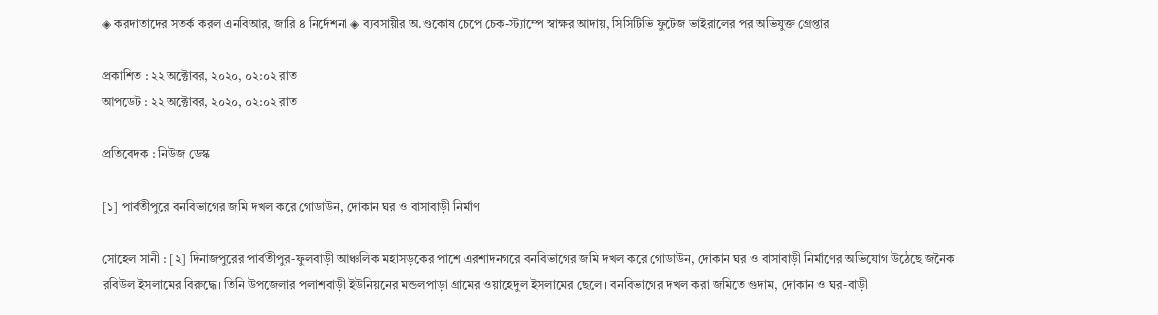◈ করদাতাদের সতর্ক করল এনবিআর, জারি ৪ নির্দেশনা ◈ ব্যবসায়ীর অ.ণ্ডকোষ চেপে চেক-স্ট্যাম্পে স্বাক্ষর আদায়, সিসিটিভি ফুটেজ ভাইরালের পর অভিযুক্ত গ্রেপ্তার

প্রকাশিত : ২২ অক্টোবর, ২০২০, ০২:০২ রাত
আপডেট : ২২ অক্টোবর, ২০২০, ০২:০২ রাত

প্রতিবেদক : নিউজ ডেস্ক

[১] পার্বতীপুরে বনবিভাগের জমি দখল করে গোডাউন, দোকান ঘর ও বাসাবাড়ী নির্মাণ

সোহেল সানী : [২] দিনাজপুরের পার্বতীপুর-ফুলবাড়ী আঞ্চলিক মহাসড়কের পাশে এরশাদনগরে বনবিভাগের জমি দখল করে গোডাউন, দোকান ঘর ও বাসাবাড়ী নির্মাণের অভিযোগ উঠেছে জনৈক রবিউল ইসলামের বিরুদ্ধে। তিনি উপজেলার পলাশবাড়ী ইউনিয়নের মন্ডলপাড়া গ্রামের ওয়াহেদুল ইসলামের ছেলে। বনবিভাগের দখল করা জমিতে গুদাম, দোকান ও ঘর-বাড়ী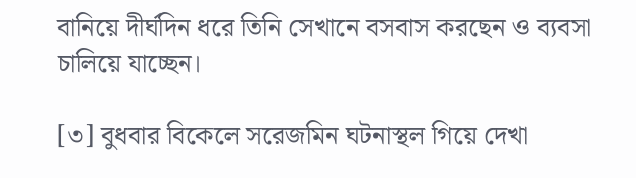বানিয়ে দীর্ঘদিন ধরে তিনি সেখানে বসবাস করছেন ও ব্যবসা চালিয়ে যাচ্ছেন।

[৩] বুধবার বিকেলে সরেজমিন ঘটনাস্থল গিয়ে দেখা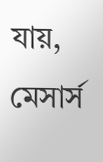যায়, মেসার্স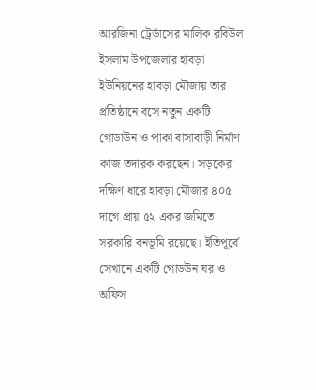আরজিনা ট্রের্ডাসের মালিক রবিউল ইসলাম উপজেলার হাবড়া ইউনিয়নের হাবড়া মৌজায় তার প্রতিষ্ঠানে বসে নতুন একটি গোডাউন ও পাকা বাসাবাড়ী নির্মাণ কাজ তদারক করছেন। সড়কের দক্ষিণ ধারে হাবড়া মৌজার ৪০৫ দাগে প্রায় ৫২ একর জমিতে সরকারি বনভূমি রয়েছে। ইতিপূর্বে সেখানে একটি গোডউন ঘর ও অফিস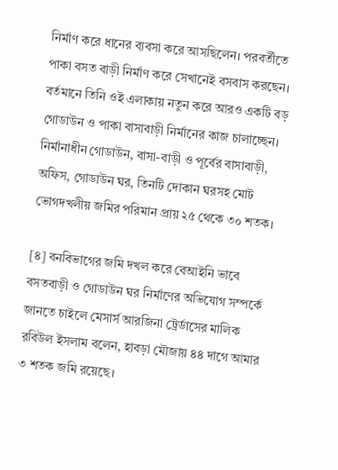নির্মাণ করে ধানের ব্যবসা করে আসছিলেন। পরবর্তীতে পাকা বসত বাড়ী নির্মাণ করে সেখানেই বসবাস করছেন। বর্তমানে তিনি ওই এলাকায় নতুন করে আরও একটি বড় গোডাউন ও পাকা বাসাবাড়ী নির্মানের কাজ চালাচ্ছেন। নির্মানাধীন গোডাউন, বাসা-বাড়ী ও পূর্বের বাসাবাড়ী, অফিস, গোডাউন ঘর, তিনটি দোকান ঘরসহ মোট ভোগদখলীয় জমির পরিমান প্রায় ২৫ থেকে ৩০ শতক।

[৪] বনবিভাগের জমি দখল করে বেআইনি ভাবে বসতবাড়ী ও গোডাউন ঘর নির্মাণের অভিযোগ সম্পর্কে জানতে চাইলে মেসার্স আরজিনা ট্রের্ডাসের মালিক রবিউল ইসলাম বলেন, হাবড়া মৌজায় ৪৪ দাগে আমার ৩ শতক জমি রয়েছে।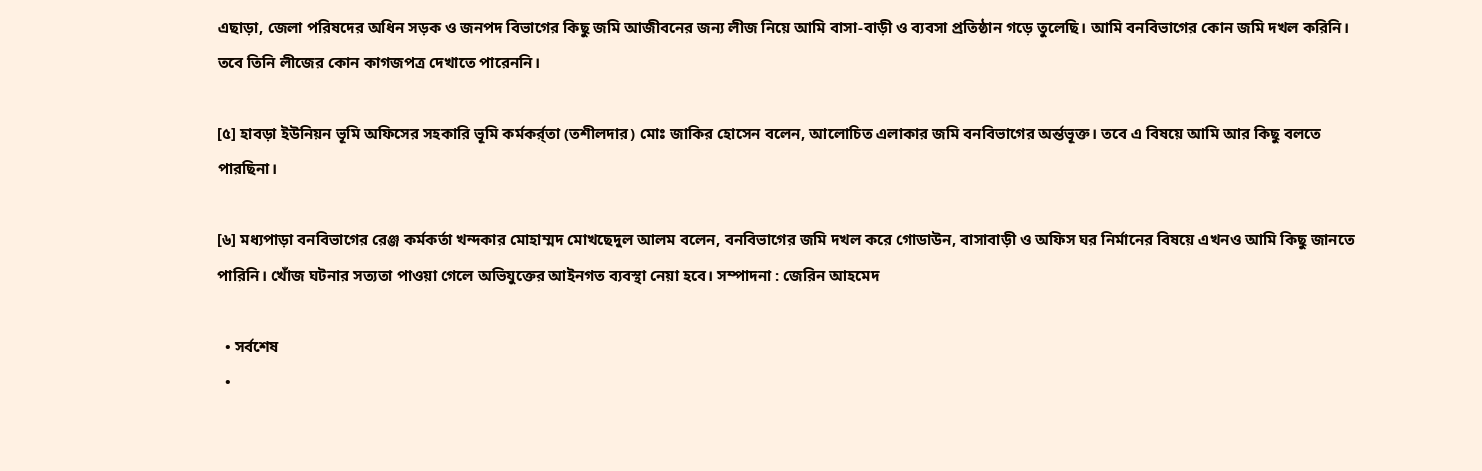এছাড়া, জেলা পরিষদের অধিন সড়ক ও জনপদ বিভাগের কিছু জমি আজীবনের জন্য লীজ নিয়ে আমি বাসা-বাড়ী ও ব্যবসা প্রতিষ্ঠান গড়ে তুলেছি। আমি বনবিভাগের কোন জমি দখল করিনি। তবে তিনি লীজের কোন কাগজপত্র দেখাতে পারেননি।

[৫] হাবড়া ইউনিয়ন ভূমি অফিসের সহকারি ভূমি কর্মকর্র্তা (তশীলদার) মোঃ জাকির হোসেন বলেন, আলোচিত এলাকার জমি বনবিভাগের অর্ন্তভূক্ত। তবে এ বিষয়ে আমি আর কিছু বলতে পারছিনা।

[৬] মধ্যপাড়া বনবিভাগের রেঞ্জ কর্মকর্তা খন্দকার মোহাম্মদ মোখছেদুল আলম বলেন, বনবিভাগের জমি দখল করে গোডাউন, বাসাবাড়ী ও অফিস ঘর নির্মানের বিষয়ে এখনও আমি কিছু জানতে পারিনি। খোঁজ ঘটনার সত্যতা পাওয়া গেলে অভিযুক্তের আইনগত ব্যবস্থা নেয়া হবে। সম্পাদনা : জেরিন আহমেদ

  • সর্বশেষ
  •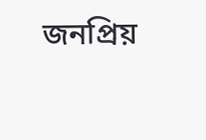জনপ্রিয়